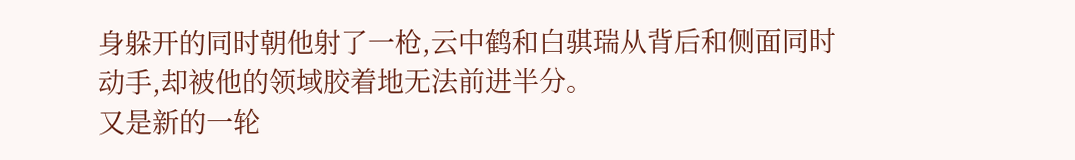身躲开的同时朝他射了一枪,云中鹤和白骐瑞从背后和侧面同时动手,却被他的领域胶着地无法前进半分。
又是新的一轮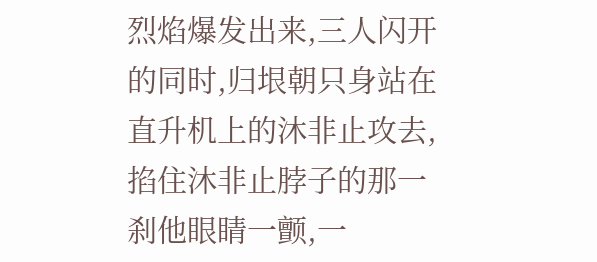烈焰爆发出来,三人闪开的同时,归垠朝只身站在直升机上的沐非止攻去,掐住沐非止脖子的那一刹他眼睛一颤,一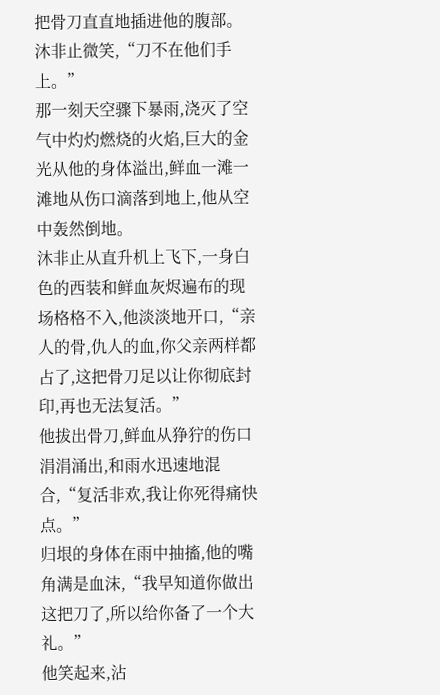把骨刀直直地插进他的腹部。
沐非止微笑,“刀不在他们手上。”
那一刻天空骤下暴雨,浇灭了空气中灼灼燃烧的火焰,巨大的金光从他的身体溢出,鲜血一滩一滩地从伤口滴落到地上,他从空中轰然倒地。
沐非止从直升机上飞下,一身白色的西装和鲜血灰烬遍布的现场格格不入,他淡淡地开口,“亲人的骨,仇人的血,你父亲两样都占了,这把骨刀足以让你彻底封印,再也无法复活。”
他拔出骨刀,鲜血从狰狞的伤口涓涓涌出,和雨水迅速地混合,“复活非欢,我让你死得痛快点。”
归垠的身体在雨中抽搐,他的嘴角满是血沫,“我早知道你做出这把刀了,所以给你备了一个大礼。”
他笑起来,沾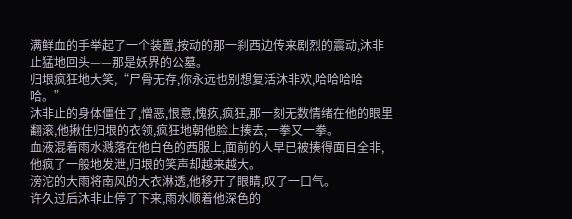满鲜血的手举起了一个装置,按动的那一刹西边传来剧烈的震动,沐非止猛地回头——那是妖界的公墓。
归垠疯狂地大笑,“尸骨无存,你永远也别想复活沐非欢,哈哈哈哈哈。”
沐非止的身体僵住了,憎恶,恨意,愧疚,疯狂,那一刻无数情绪在他的眼里翻滚,他揪住归垠的衣领,疯狂地朝他脸上揍去,一拳又一拳。
血液混着雨水溅落在他白色的西服上,面前的人早已被揍得面目全非,他疯了一般地发泄,归垠的笑声却越来越大。
滂沱的大雨将南风的大衣淋透,他移开了眼睛,叹了一口气。
许久过后沐非止停了下来,雨水顺着他深色的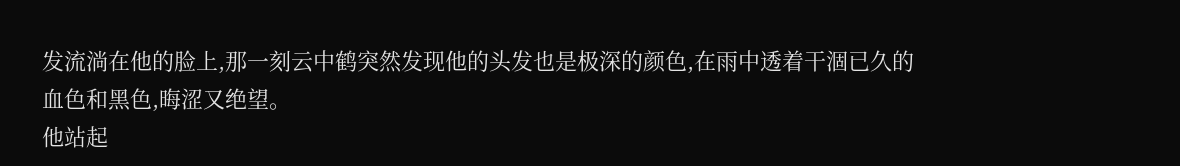发流淌在他的脸上,那一刻云中鹤突然发现他的头发也是极深的颜色,在雨中透着干涸已久的血色和黑色,晦涩又绝望。
他站起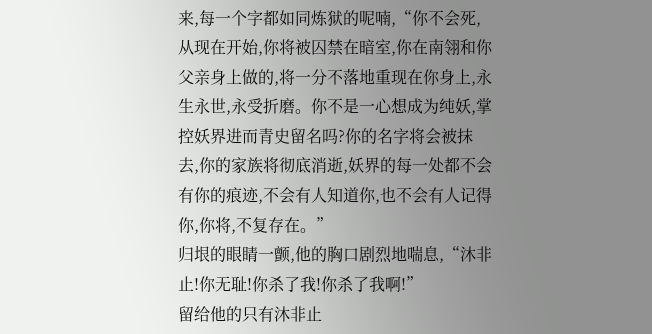来,每一个字都如同炼狱的呢喃,“你不会死,从现在开始,你将被囚禁在暗室,你在南翎和你父亲身上做的,将一分不落地重现在你身上,永生永世,永受折磨。你不是一心想成为纯妖,掌控妖界进而青史留名吗?你的名字将会被抹去,你的家族将彻底消逝,妖界的每一处都不会有你的痕迹,不会有人知道你,也不会有人记得你,你将,不复存在。”
归垠的眼睛一颤,他的胸口剧烈地喘息,“沐非止!你无耻!你杀了我!你杀了我啊!”
留给他的只有沐非止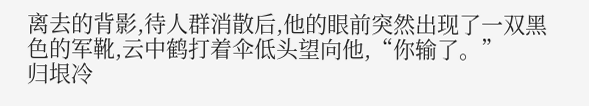离去的背影,待人群消散后,他的眼前突然出现了一双黑色的军靴,云中鹤打着伞低头望向他,“你输了。”
归垠冷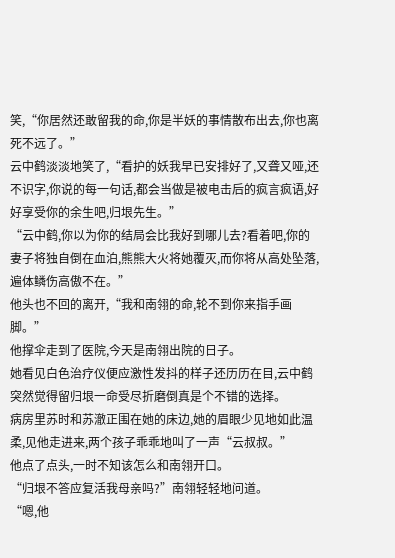笑,“你居然还敢留我的命,你是半妖的事情散布出去,你也离死不远了。”
云中鹤淡淡地笑了,“看护的妖我早已安排好了,又聋又哑,还不识字,你说的每一句话,都会当做是被电击后的疯言疯语,好好享受你的余生吧,归垠先生。”
“云中鹤,你以为你的结局会比我好到哪儿去?看着吧,你的妻子将独自倒在血泊,熊熊大火将她覆灭,而你将从高处坠落,遍体鳞伤高傲不在。”
他头也不回的离开,“我和南翎的命,轮不到你来指手画脚。”
他撑伞走到了医院,今天是南翎出院的日子。
她看见白色治疗仪便应激性发抖的样子还历历在目,云中鹤突然觉得留归垠一命受尽折磨倒真是个不错的选择。
病房里苏时和苏澈正围在她的床边,她的眉眼少见地如此温柔,见他走进来,两个孩子乖乖地叫了一声“云叔叔。”
他点了点头,一时不知该怎么和南翎开口。
“归垠不答应复活我母亲吗?”南翎轻轻地问道。
“嗯,他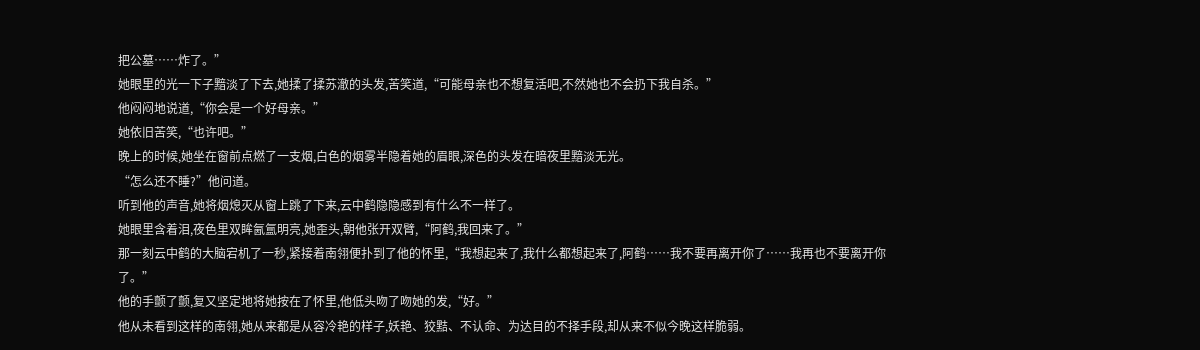把公墓……炸了。”
她眼里的光一下子黯淡了下去,她揉了揉苏澈的头发,苦笑道,“可能母亲也不想复活吧,不然她也不会扔下我自杀。”
他闷闷地说道,“你会是一个好母亲。”
她依旧苦笑,“也许吧。”
晚上的时候,她坐在窗前点燃了一支烟,白色的烟雾半隐着她的眉眼,深色的头发在暗夜里黯淡无光。
“怎么还不睡?”他问道。
听到他的声音,她将烟熄灭从窗上跳了下来,云中鹤隐隐感到有什么不一样了。
她眼里含着泪,夜色里双眸氤氲明亮,她歪头,朝他张开双臂,“阿鹤,我回来了。”
那一刻云中鹤的大脑宕机了一秒,紧接着南翎便扑到了他的怀里,“我想起来了,我什么都想起来了,阿鹤……我不要再离开你了……我再也不要离开你了。”
他的手颤了颤,复又坚定地将她按在了怀里,他低头吻了吻她的发,“好。”
他从未看到这样的南翎,她从来都是从容冷艳的样子,妖艳、狡黠、不认命、为达目的不择手段,却从来不似今晚这样脆弱。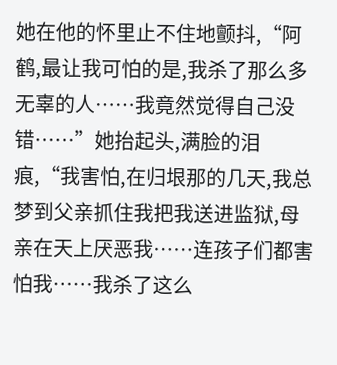她在他的怀里止不住地颤抖,“阿鹤,最让我可怕的是,我杀了那么多无辜的人……我竟然觉得自己没错……”她抬起头,满脸的泪痕,“我害怕,在归垠那的几天,我总梦到父亲抓住我把我送进监狱,母亲在天上厌恶我……连孩子们都害怕我……我杀了这么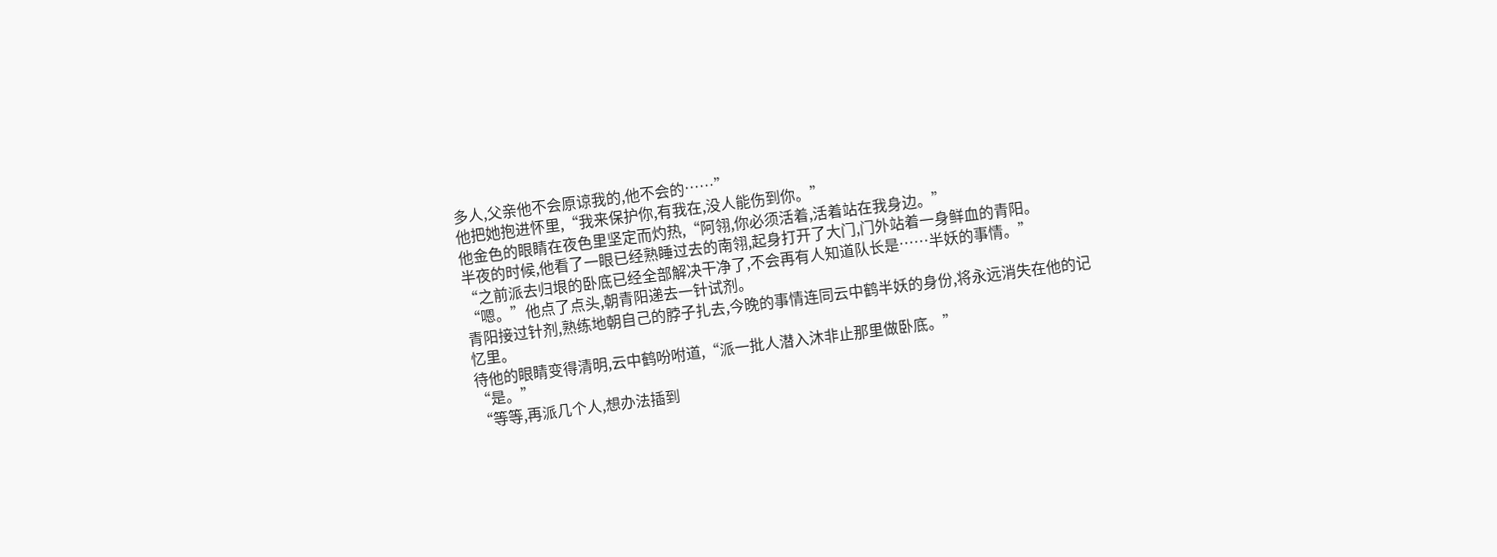多人,父亲他不会原谅我的,他不会的……”
他把她抱进怀里,“我来保护你,有我在,没人能伤到你。”
他金色的眼睛在夜色里坚定而灼热,“阿翎,你必须活着,活着站在我身边。”
半夜的时候,他看了一眼已经熟睡过去的南翎,起身打开了大门,门外站着一身鲜血的青阳。
“之前派去归垠的卧底已经全部解决干净了,不会再有人知道队长是……半妖的事情。”
“嗯。”他点了点头,朝青阳递去一针试剂。
青阳接过针剂,熟练地朝自己的脖子扎去,今晚的事情连同云中鹤半妖的身份,将永远消失在他的记忆里。
待他的眼睛变得清明,云中鹤吩咐道,“派一批人潜入沐非止那里做卧底。”
“是。”
“等等,再派几个人,想办法插到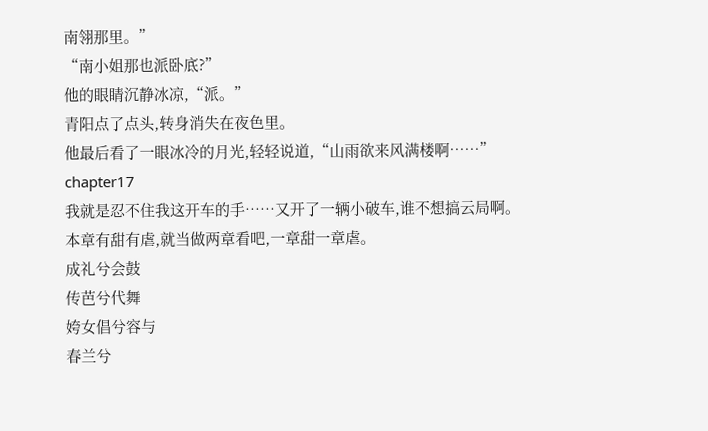南翎那里。”
“南小姐那也派卧底?”
他的眼睛沉静冰凉,“派。”
青阳点了点头,转身消失在夜色里。
他最后看了一眼冰冷的月光,轻轻说道,“山雨欲来风满楼啊……”
chapter17
我就是忍不住我这开车的手……又开了一辆小破车,谁不想搞云局啊。
本章有甜有虐,就当做两章看吧,一章甜一章虐。
成礼兮会鼓
传芭兮代舞
姱女倡兮容与
春兰兮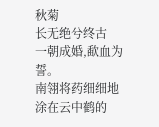秋菊
长无绝兮终古
一朝成婚,歃血为誓。
南翎将药细细地涂在云中鹤的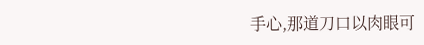手心,那道刀口以肉眼可